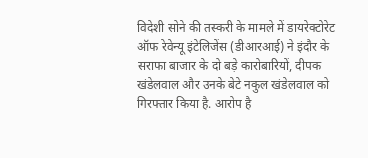विदेशी सोने की तस्करी के मामले में डायरेक्टोरेट ऑफ रेवेन्यू इंटेलिजेंस (डीआरआई) ने इंदौर के सराफा बाजार के दो बड़े कारोबारियों, दीपक खंडेलवाल और उनके बेटे नकुल खंडेलवाल को गिरफ्तार किया है. आरोप है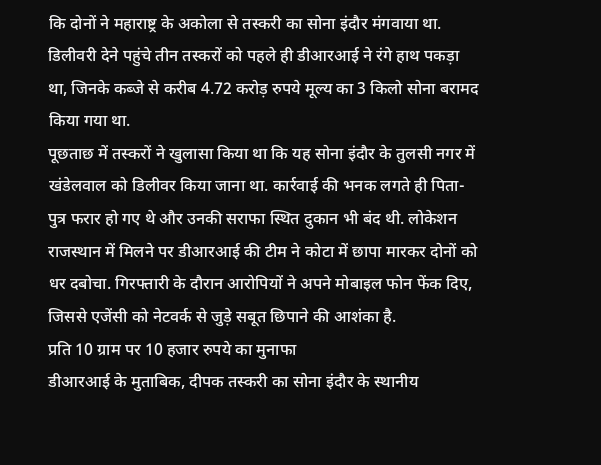कि दोनों ने महाराष्ट्र के अकोला से तस्करी का सोना इंदौर मंगवाया था. डिलीवरी देने पहुंचे तीन तस्करों को पहले ही डीआरआई ने रंगे हाथ पकड़ा था, जिनके कब्जे से करीब 4.72 करोड़ रुपये मूल्य का 3 किलो सोना बरामद किया गया था.
पूछताछ में तस्करों ने खुलासा किया था कि यह सोना इंदौर के तुलसी नगर में खंडेलवाल को डिलीवर किया जाना था. कार्रवाई की भनक लगते ही पिता-पुत्र फरार हो गए थे और उनकी सराफा स्थित दुकान भी बंद थी. लोकेशन राजस्थान में मिलने पर डीआरआई की टीम ने कोटा में छापा मारकर दोनों को धर दबोचा. गिरफ्तारी के दौरान आरोपियों ने अपने मोबाइल फोन फेंक दिए, जिससे एजेंसी को नेटवर्क से जुड़े सबूत छिपाने की आशंका है.
प्रति 10 ग्राम पर 10 हजार रुपये का मुनाफा
डीआरआई के मुताबिक, दीपक तस्करी का सोना इंदौर के स्थानीय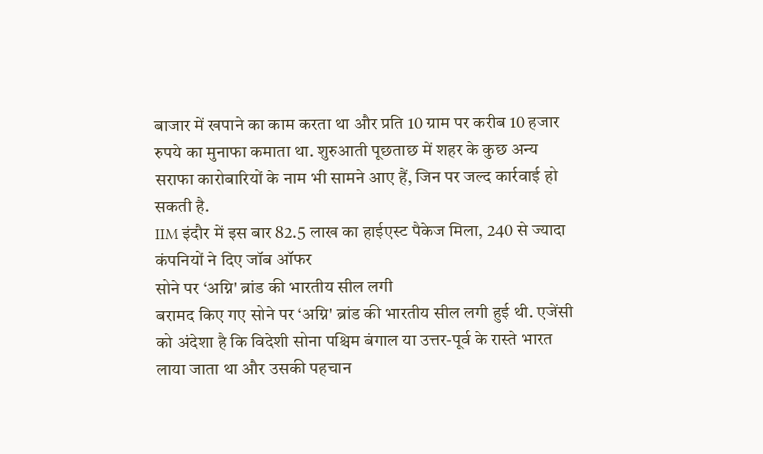बाजार में खपाने का काम करता था और प्रति 10 ग्राम पर करीब 10 हजार रुपये का मुनाफा कमाता था. शुरुआती पूछताछ में शहर के कुछ अन्य सराफा कारोबारियों के नाम भी सामने आए हैं, जिन पर जल्द कार्रवाई हो सकती है.
IIM इंदौर में इस बार 82.5 लाख का हाईएस्ट पैकेज मिला, 240 से ज्यादा कंपनियों ने दिए जॉब ऑफर
सोने पर ‘अग्नि' ब्रांड की भारतीय सील लगी
बरामद किए गए सोने पर ‘अग्नि' ब्रांड की भारतीय सील लगी हुई थी. एजेंसी को अंदेशा है कि विदेशी सोना पश्चिम बंगाल या उत्तर-पूर्व के रास्ते भारत लाया जाता था और उसकी पहचान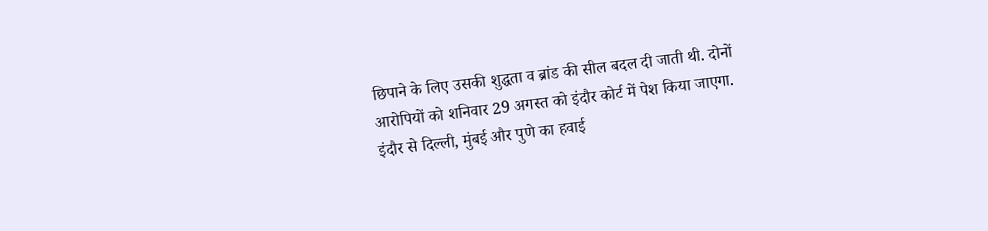छिपाने के लिए उसकी शुद्धता व ब्रांड की सील बदल दी जाती थी. दोनों आरोपियों को शनिवार 29 अगस्त को इंदौर कोर्ट में पेश किया जाएगा.
इंदौर से दिल्ली, मुंबई और पुणे का हवाई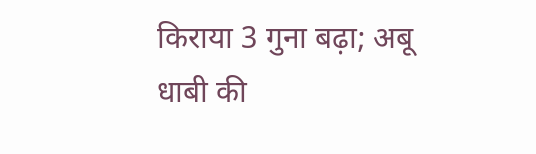किराया 3 गुना बढ़ा; अबू धाबी की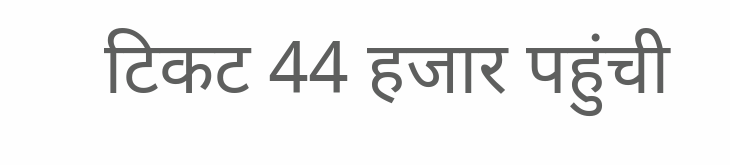टिकट 44 हजार पहुंची